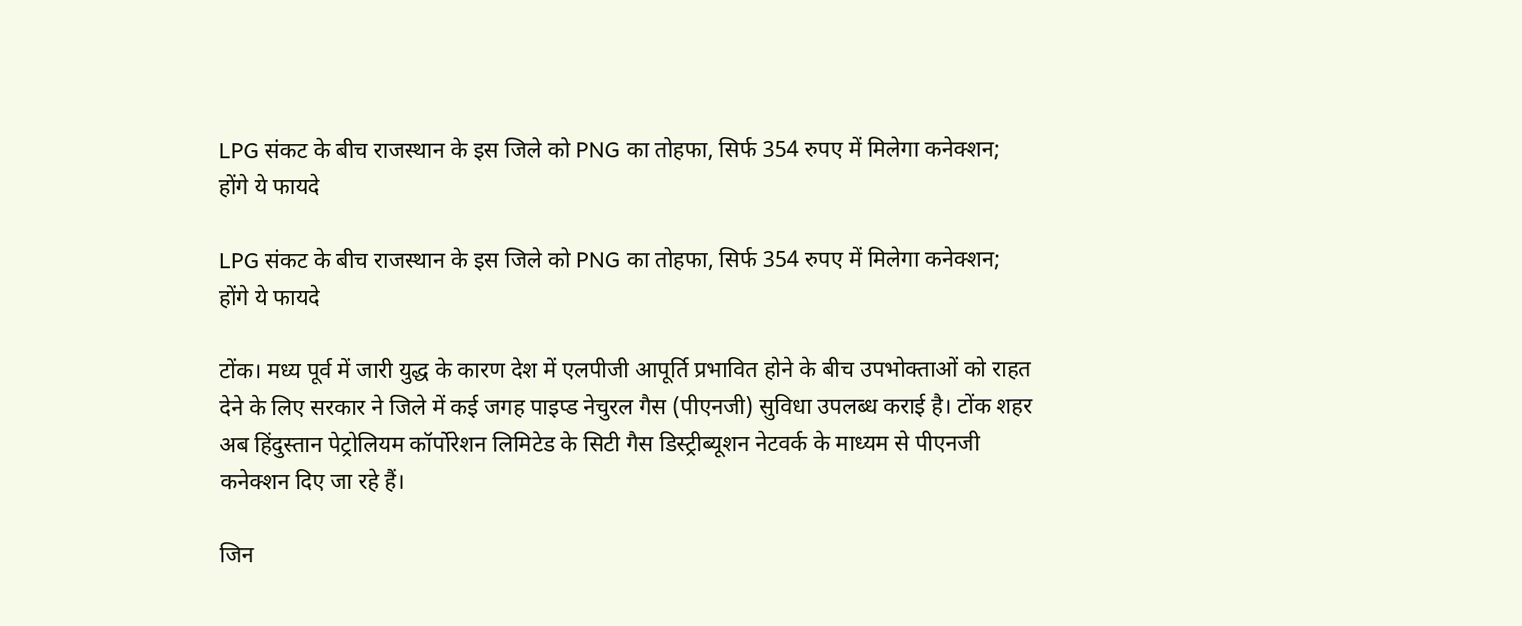LPG संकट के बीच राजस्थान के इस जिले को PNG का तोहफा, सिर्फ 354 रुपए में मिलेगा कनेक्शन; होंगे ये फायदे

LPG संकट के बीच राजस्थान के इस जिले को PNG का तोहफा, सिर्फ 354 रुपए में मिलेगा कनेक्शन; होंगे ये फायदे

टोंक। मध्य पूर्व में जारी युद्ध के कारण देश में एलपीजी आपूर्ति प्रभावित होने के बीच उपभोक्ताओं को राहत देने के लिए सरकार ने जिले में कई जगह पाइप्ड नेचुरल गैस (पीएनजी) सुविधा उपलब्ध कराई है। टोंक शहर अब हिंदुस्तान पेट्रोलियम कॉर्पोरेशन लिमिटेड के सिटी गैस डिस्ट्रीब्यूशन नेटवर्क के माध्यम से पीएनजी कनेक्शन दिए जा रहे हैं।

जिन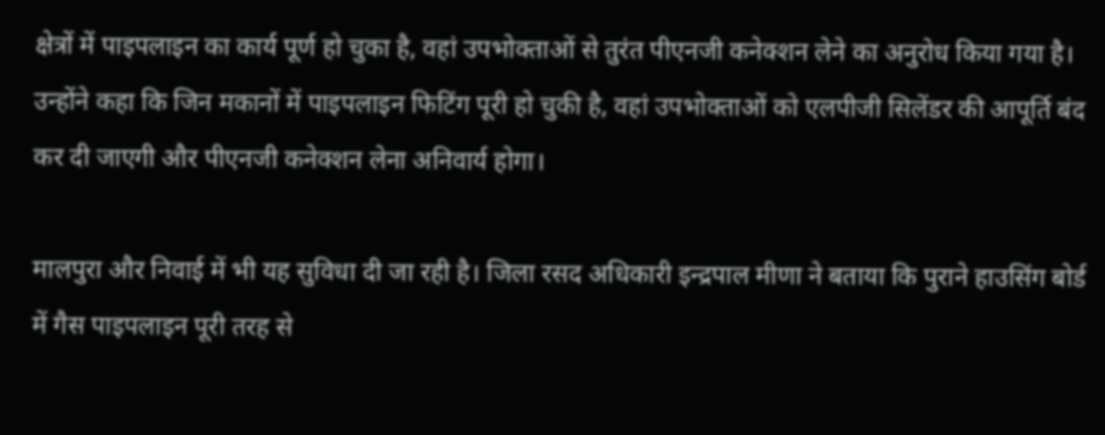क्षेत्रों में पाइपलाइन का कार्य पूर्ण हो चुका है, वहां उपभोक्ताओं से तुरंत पीएनजी कनेक्शन लेने का अनुरोध किया गया है। उन्होंने कहा कि जिन मकानों में पाइपलाइन फिटिंग पूरी हो चुकी है, वहां उपभोक्ताओं को एलपीजी सिलेंडर की आपूर्ति बंद कर दी जाएगी और पीएनजी कनेक्शन लेना अनिवार्य होगा।

मालपुरा और निवाई में भी यह सुविधा दी जा रही है। जिला रसद अधिकारी इन्द्रपाल मीणा ने बताया कि पुराने हाउसिंग बोर्ड में गैस पाइपलाइन पूरी तरह से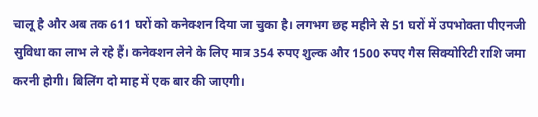चालू है और अब तक 611 घरों को कनेक्शन दिया जा चुका है। लगभग छह महीने से 51 घरों में उपभोक्ता पीएनजी सुविधा का लाभ ले रहे हैं। कनेक्शन लेने के लिए मात्र 354 रुपए शुल्क और 1500 रुपए गैस सिक्योरिटी राशि जमा करनी होगी। बिलिंग दो माह में एक बार की जाएगी।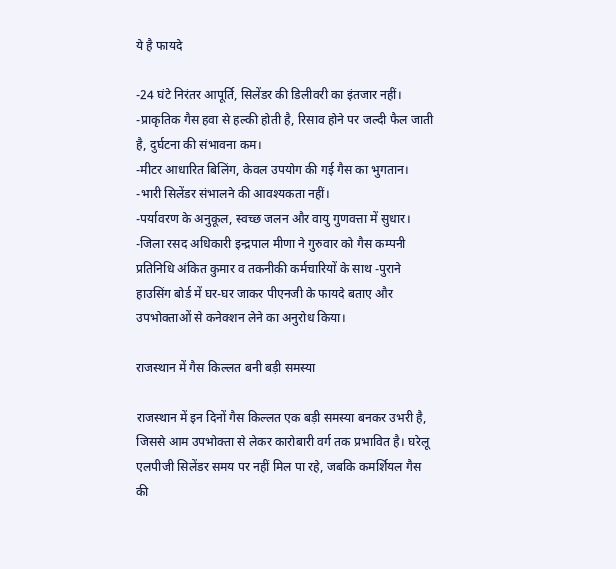ये है फायदे

-24 घंटे निरंतर आपूर्ति, सिलेंडर की डिलीवरी का इंतजार नहीं।
-प्राकृतिक गैस हवा से हल्की होती है, रिसाव होने पर जल्दी फैल जाती है, दुर्घटना की संभावना कम।
-मीटर आधारित बिलिंग, केवल उपयोग की गई गैस का भुगतान।
-भारी सिलेंडर संभालने की आवश्यकता नहीं।
-पर्यावरण के अनुकूल, स्वच्छ जलन और वायु गुणवत्ता में सुधार।
-जिला रसद अधिकारी इन्द्रपाल मीणा ने गुरुवार को गैस कम्पनी प्रतिनिधि अंकित कुमार व तकनीकी कर्मचारियों के साथ -पुराने हाउसिंग बोर्ड में घर-घर जाकर पीएनजी के फायदे बताए और उपभोक्ताओं से कनेक्शन लेने का अनुरोध किया।

राजस्थान में गैस किल्लत बनी बड़ी समस्या

राजस्थान में इन दिनों गैस किल्लत एक बड़ी समस्या बनकर उभरी है, जिससे आम उपभोक्ता से लेकर कारोबारी वर्ग तक प्रभावित है। घरेलू एलपीजी सिलेंडर समय पर नहीं मिल पा रहे, जबकि कमर्शियल गैस की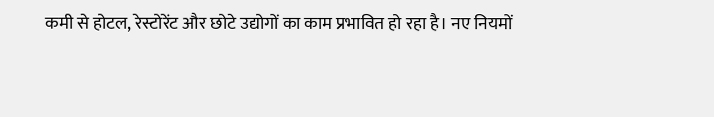कमी से होटल, रेस्टोरेंट और छोटे उद्योगों का काम प्रभावित हो रहा है। नए नियमों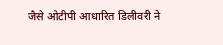जैसे ओटीपी आधारित डिलीवरी ने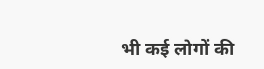भी कई लोगों की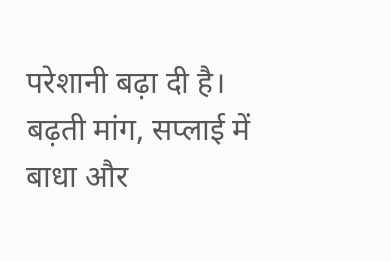परेशानी बढ़ा दी है। बढ़ती मांग, सप्लाई में बाधा और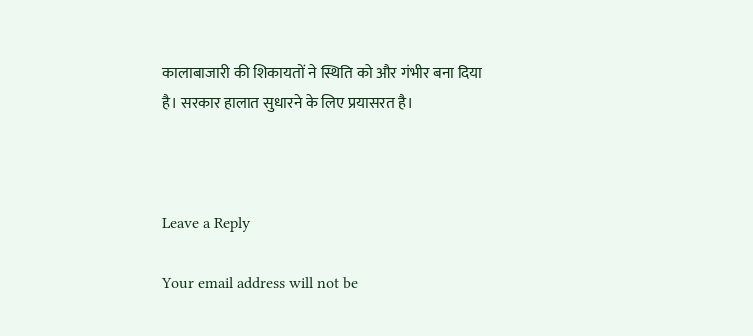कालाबाजारी की शिकायतों ने स्थिति को और गंभीर बना दिया है। सरकार हालात सुधारने के लिए प्रयासरत है।



Leave a Reply

Your email address will not be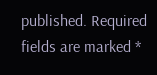published. Required fields are marked *